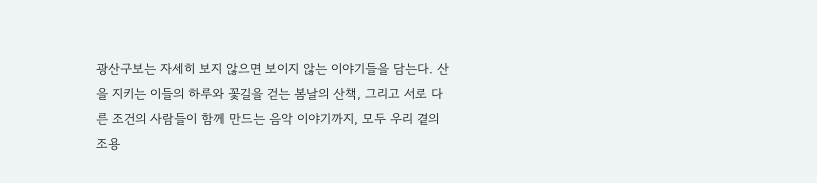광산구보는 자세히 보지 않으면 보이지 않는 이야기들을 담는다. 산을 지키는 이들의 하루와 꽃길을 걷는 봄날의 산책, 그리고 서로 다른 조건의 사람들이 함께 만드는 음악 이야기까지, 모두 우리 곁의 조용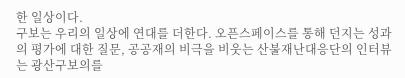한 일상이다.
구보는 우리의 일상에 연대를 더한다. 오픈스페이스를 통해 던지는 성과의 평가에 대한 질문, 공공재의 비극을 비웃는 산불재난대응단의 인터뷰는 광산구보의를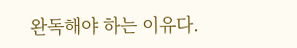완독해야 하는 이유다.